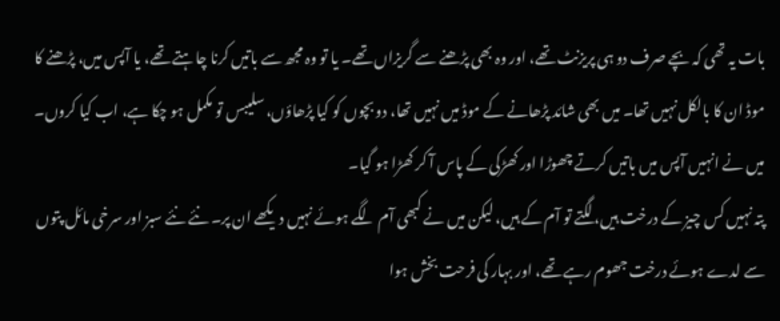بات یہ تھی کہ بچے صرف دو ہی پریزنٹ تھے، اور وہ بھی پڑھنے سے گریزاں تھے۔ یا تو وہ مجھ سے باتیں کرنا چاہتے تھے، یا آپس میں، پڑھنے کا موڈ ان کا بالکل نہیں تھا۔ میں بھی شائد پڑھانے کے موڈ میں نہیں تھا، دو بچوں کو کیا پڑھاؤں، سلیبس تو مکمل ہو چکا ہے، اب کیا کروں۔
میں نے انہیں آپس میں باتیں کرتے چھوڑا اور کھڑکی کے پاس آ کر کھڑا ہو گیا۔
پتہ نہیں کس چیز کے درخت ہیں، لگتے تو آم کے ہیں، لیکن میں نے کبھی آم لگے ہوئے نہیں دیکھے ان پر۔ نئے نئے سبز اور سرخی مائل پتوں سے لدے ہوئے درخت جھوم رہے تھے، اور بہار کی فرحت بخش ہوا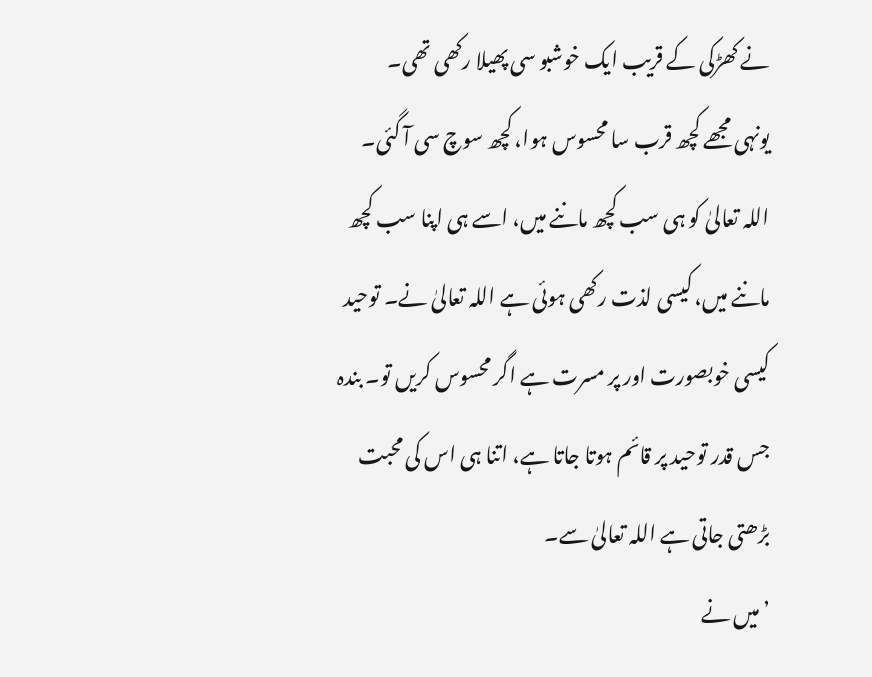نے کھڑکی کے قریب ایک خوشبو سی پھیلا رکھی تھی۔
یونہی مجھے کچھ قرب سا محسوس ہوا، کچھ سوچ سی آ گئی۔
اللہ تعالیٰ کو ہی سب کچھ ماننے میں، اسے ہی اپنا سب کچھ ماننے میں، کیسی لذت رکھی ہوئی ہے اللہ تعالیٰ نے۔ توحید کیسی خوبصورت اور پر مسرت ہے اگر محسوس کریں تو۔ بندہ جس قدر توحید پر قائم ہوتا جاتا ہے، اتنا ہی اس کی محبت بڑھتی جاتی ہے اللہ تعالیٰ سے۔
’میں نے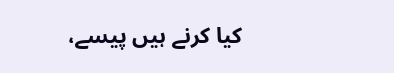کیا کرنے ہیں پیسے،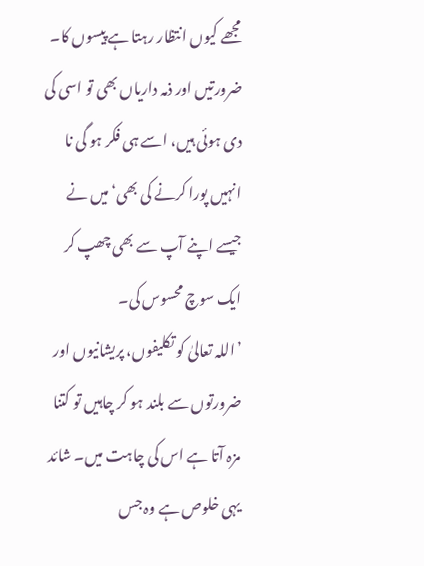مجھے کیوں انتظار رہتا ہے پیسوں کا۔ ضرورتیں اور ذمہ داریاں بھی تو اسی کی دی ہوئی ہیں، اسے ہی فکر ہو گی نا انہیں پورا کرنے کی بھی‘ میں نے جیسے اپنے آپ سے بھی چھپ کر ایک سوچ محسوس کی۔
’اللہ تعالیٰ کو تکلیفوں، پریشانیوں اور ضرورتوں سے بلند ہو کر چاہیں تو کتنا مزہ آتا ہے اس کی چاہت میں۔ شائد یہی خلوص ہے وہ جس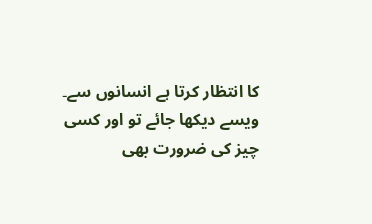کا انتظار کرتا ہے انسانوں سے۔
ویسے دیکھا جائے تو اور کسی چیز کی ضرورت بھی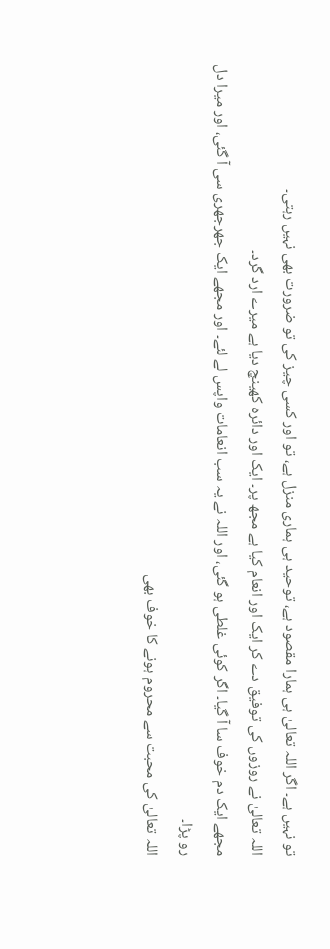تو نہیں ہے۔ اگر اللہ تعالیٰ ہی ہمارا مقصود ہے، توحید ہی ہماری منزل ہے، تو اور کسی چیز کی تو ضرورت بھی نہیں رہتی۔
اللہ تعالیٰ نے روزوں کی توفیق دے کر ایک اور انعام کیا ہے مجھ پر۔ ایک اور دائرہ کھینچ دیا ہے میرے ارد گرد۔
مجھے ایک دم خوف سا آ گیا۔ اگر کوئی غلطی ہو گئی، اور اللہ نے یہ سب انعامات واپس لے لئے۔ اور مجھے ایک جھرجھری سی آ گئی، اور میرا دل رو پڑا۔
اللہ تعالیٰ کی محبت سے محروم ہونے کا خوف بھی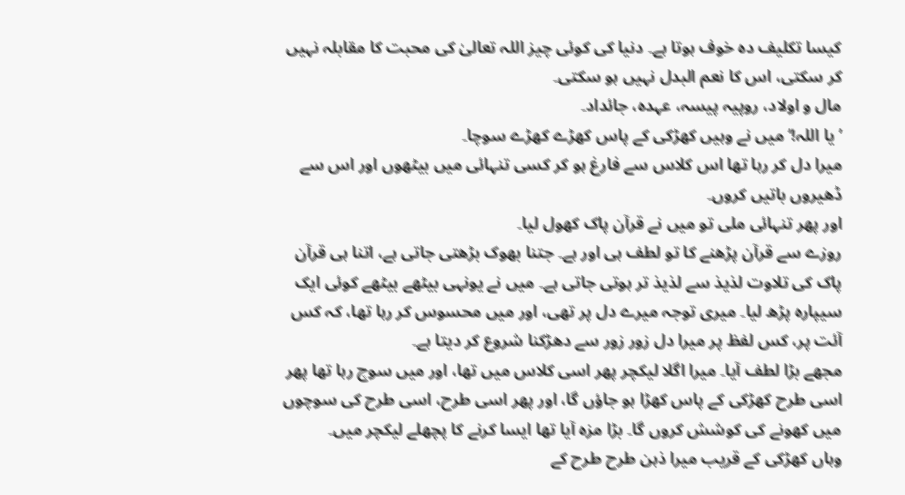کیسا تکلیف دہ خوف ہوتا ہے۔ دنیا کی کوئی چیز اللہ تعالیٰ کی محبت کا مقابلہ نہیں کر سکتی، اس کا نعم البدل نہیں ہو سکتی۔
مال و اولاد، روپیہ پیسہ، عہدہ، جائداد۔
’یا اللہ!‘ میں نے وہیں کھڑکی کے پاس کھڑے کھڑے سوچا۔
میرا دل کر رہا تھا اس کلاس سے فارغ ہو کر کسی تنہائی میں بیٹھوں اور اس سے ڈھیروں باتیں کروں۔
اور پھر تنہائی ملی تو میں نے قرآن پاک کھول لیا۔
روزے سے قرآن پڑھنے کا تو لطف ہی اور ہے۔ جتنا بھوک بڑھتی جاتی ہے، اتنا ہی قرآن پاک کی تلاوت لذیذ سے لذیذ تر ہوتی جاتی ہے۔ میں نے یونہی بیٹھے بیٹھے کوئی ایک سیپارہ پڑھ لیا۔ میری توجہ میرے دل پر تھی، اور میں محسوس کر رہا تھا، کہ کس آئت پر، کس لفظ پر میرا دل زور زور سے دھڑکنا شروع کر دیتا ہے۔
مجھے بڑا لطف آیا۔ میرا اگلا لیکچر پھر اسی کلاس میں تھا، اور میں سوچ رہا تھا پھر اسی طرح کھڑکی کے پاس کھڑا ہو جاؤں گا، اور پھر اسی طرح، اسی طرح کی سوچوں میں کھونے کی کوشش کروں گا۔ بڑا مزہ آیا تھا ایسا کرنے کا پچھلے لیکچر میں۔
وہاں کھڑکی کے قریب میرا ذہن طرح طرح کے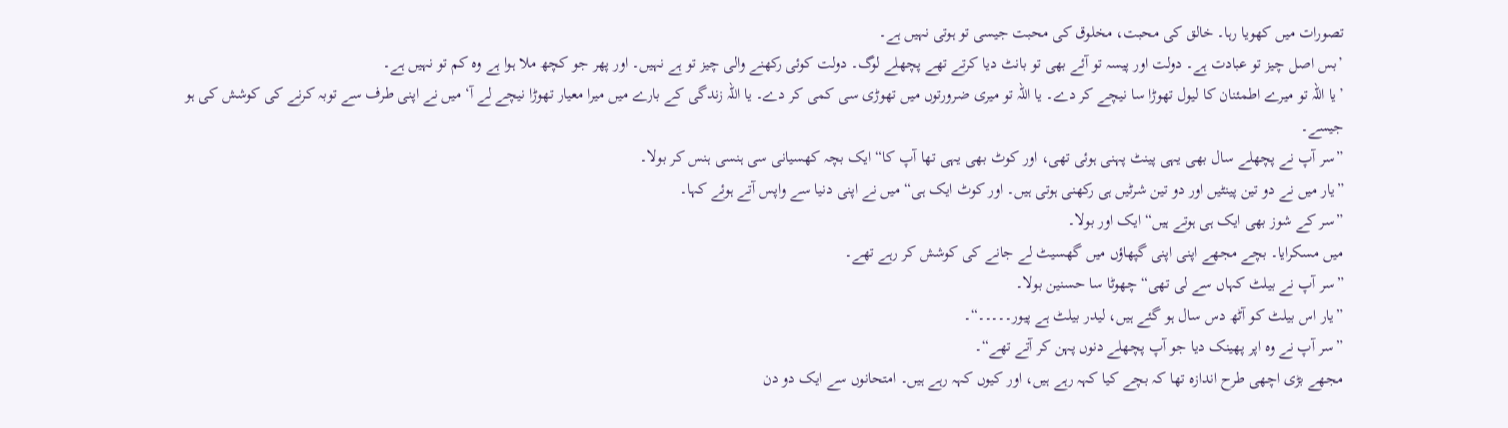تصورات میں کھویا رہا۔ خالق کی محبت، مخلوق کی محبت جیسی تو ہوتی نہیں ہے۔
’بس اصل چیز تو عبادت ہے۔ دولت اور پیسہ تو آئے بھی تو بانٹ دیا کرتے تھے پچھلے لوگ۔ دولت کوئی رکھنے والی چیز تو ہے نہیں۔ اور پھر جو کچھ ملا ہوا ہے وہ کم تو نہیں ہے۔
’یا اللہ تو میرے اطمئنان کا لیول تھوڑا سا نیچے کر دے۔ یا اللہ تو میری ضرورتوں میں تھوڑی سی کمی کر دے۔ یا اللہ زندگی کے بارے میں میرا معیار تھوڑا نیچے لے آ‘ میں نے اپنی طرف سے توبہ کرنے کی کوشش کی ہو جیسے۔
”سر آپ نے پچھلے سال بھی یہی پینٹ پہنی ہوئی تھی، اور کوٹ بھی یہی تھا آپ کا“ ایک بچہ کھسیانی سی ہنسی ہنس کر بولا۔
”یار میں نے دو تین پینٹیں اور دو تین شرٹیں ہی رکھنی ہوتی ہیں۔ اور کوٹ ایک ہی“ میں نے اپنی دنیا سے واپس آتے ہوئے کہا۔
”سر کے شوز بھی ایک ہی ہوتے ہیں“ ایک اور بولا۔
میں مسکرایا۔ بچے مجھے اپنی اپنی گپھاؤں میں گھسیٹ لے جانے کی کوشش کر رہے تھے۔
”سر آپ نے بیلٹ کہاں سے لی تھی“ چھوٹا سا حسنین بولا۔
”یار اس بیلٹ کو آٹھ دس سال ہو گئے ہیں، لیدر بیلٹ ہے پیور۔۔۔۔۔“۔
”سر آپ نے وہ اپر پھینک دیا جو آپ پچھلے دنوں پہن کر آتے تھے“۔
مجھے بڑی اچھی طرح اندازہ تھا کہ بچے کیا کہہ رہے ہیں، اور کیوں کہہ رہے ہیں۔ امتحانوں سے ایک دو دن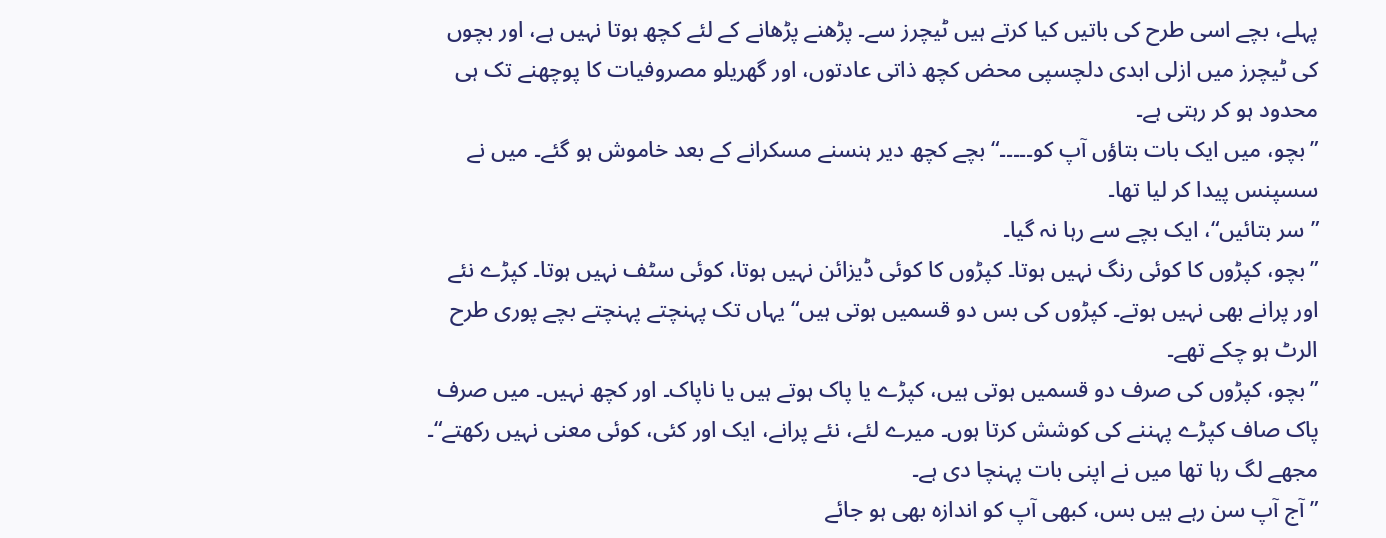پہلے، بچے اسی طرح کی باتیں کیا کرتے ہیں ٹیچرز سے۔ پڑھنے پڑھانے کے لئے کچھ ہوتا نہیں ہے، اور بچوں کی ٹیچرز میں ازلی ابدی دلچسپی محض کچھ ذاتی عادتوں، اور گھریلو مصروفیات کا پوچھنے تک ہی محدود ہو کر رہتی ہے۔
”بچو، میں ایک بات بتاؤں آپ کو۔۔۔۔۔“ بچے کچھ دیر ہنسنے مسکرانے کے بعد خاموش ہو گئے۔ میں نے سسپنس پیدا کر لیا تھا۔
”سر بتائیں“، ایک بچے سے رہا نہ گیا۔
”بچو، کپڑوں کا کوئی رنگ نہیں ہوتا۔ کپڑوں کا کوئی ڈیزائن نہیں ہوتا، کوئی سٹف نہیں ہوتا۔ کپڑے نئے اور پرانے بھی نہیں ہوتے۔ کپڑوں کی بس دو قسمیں ہوتی ہیں“ یہاں تک پہنچتے پہنچتے بچے پوری طرح الرٹ ہو چکے تھے۔
”بچو، کپڑوں کی صرف دو قسمیں ہوتی ہیں، کپڑے یا پاک ہوتے ہیں یا ناپاک۔ اور کچھ نہیں۔ میں صرف پاک صاف کپڑے پہننے کی کوشش کرتا ہوں۔ میرے لئے، نئے پرانے، ایک اور کئی، کوئی معنی نہیں رکھتے“۔
مجھے لگ رہا تھا میں نے اپنی بات پہنچا دی ہے۔
”آج آپ سن رہے ہیں بس، کبھی آپ کو اندازہ بھی ہو جائے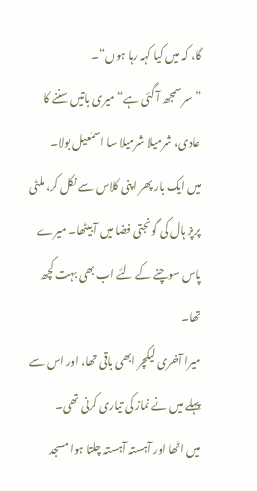گا، کہ میں کیا کہہ رہا ہوں“۔
”سر سمجھ آ گئی ہے“ میری باتیں سننے کا عادی، شرمیلا شرمیلا سا اسمٰعیل بولا۔
میں ایک بار پھر اپنی کلاس سے نکل کر، ملٹی پرپز ہال کی گونجتی فضا میں آ بیٹھا۔ میرے پاس سوچنے کے لئے اب بھی بہت کچھ تھا۔
میرا آخری لیکچر ابھی باقی تھا، اور اس سے پہلے میں نے نماز کی تیاری کرنی تھی۔
میں اٹھا اور آہستہ آہستہ چلتا ہوا مسجد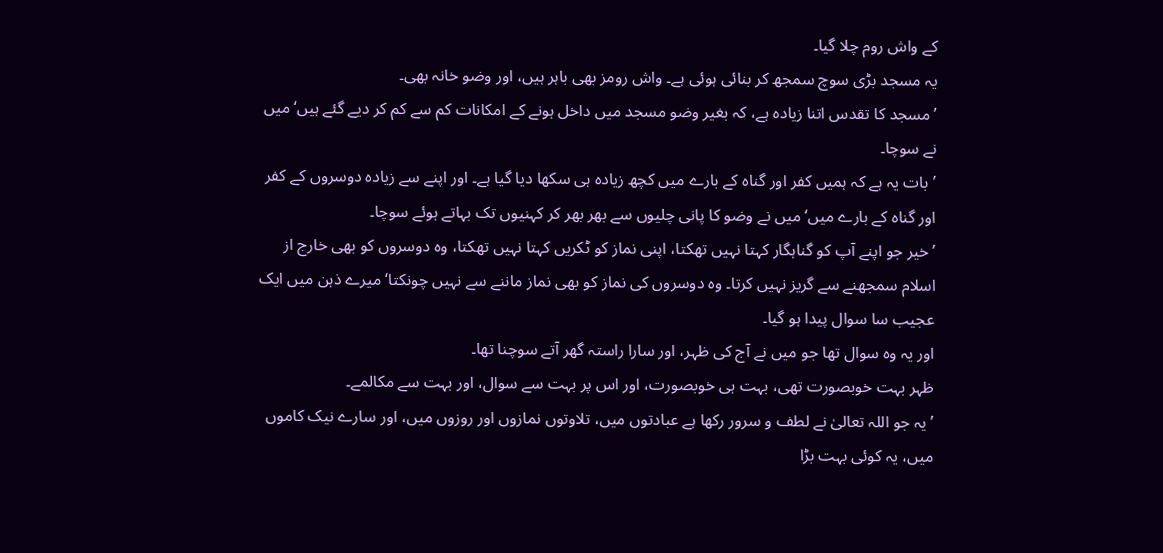کے واش روم چلا گیا۔
یہ مسجد بڑی سوچ سمجھ کر بنائی ہوئی ہے۔ واش رومز بھی باہر ہیں، اور وضو خانہ بھی۔
’مسجد کا تقدس اتنا زیادہ ہے، کہ بغیر وضو مسجد میں داخل ہونے کے امکانات کم سے کم کر دیے گئے ہیں‘ میں نے سوچا۔
’بات یہ ہے کہ ہمیں کفر اور گناہ کے بارے میں کچھ زیادہ ہی سکھا دیا گیا ہے۔ اور اپنے سے زیادہ دوسروں کے کفر اور گناہ کے بارے میں‘ میں نے وضو کا پانی چلیوں سے بھر بھر کر کہنیوں تک بہاتے ہوئے سوچا۔
’خیر جو اپنے آپ کو گناہگار کہتا نہیں تھکتا، اپنی نماز کو ٹکریں کہتا نہیں تھکتا، وہ دوسروں کو بھی خارج از اسلام سمجھنے سے گریز نہیں کرتا۔ وہ دوسروں کی نماز کو بھی نماز ماننے سے نہیں چونکتا‘ میرے ذہن میں ایک عجیب سا سوال پیدا ہو گیا۔
اور یہ وہ سوال تھا جو میں نے آج کی ظہر، اور سارا راستہ گھر آتے سوچنا تھا۔
ظہر بہت خوبصورت تھی، بہت ہی خوبصورت، اور اس پر بہت سے سوال، اور بہت سے مکالمے۔
’یہ جو اللہ تعالیٰ نے لطف و سرور رکھا ہے عبادتوں میں، تلاوتوں نمازوں اور روزوں میں، اور سارے نیک کاموں میں، یہ کوئی بہت بڑا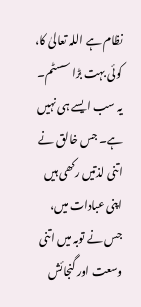نظام ہے اللہ تعالیٰ کا، کوئی بہت بڑا سسٹم۔ یہ سب ایسے ہی نہیں ہے۔ جس خالق نے اتنی لذتیں رکھی ہیں اپنی عبادات میں، جس نے توبہ میں اتنی وسعت اور گنجائش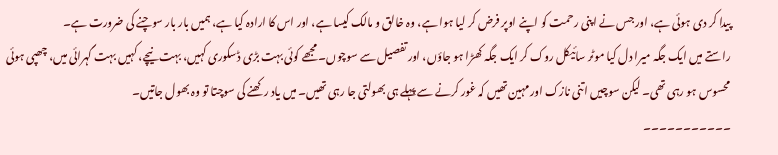پیدا کر دی ہوئی ہے، اور جس نے اپنی رحمت کو اپنے اوپر فرض کر لیا ہوا ہے، وہ خالق و مالک کیسا ہے، اور اس کا ارادہ کیا ہے، ہمیں بار بار سوچنے کی ضرورت ہے۔
راستے میں ایک جگہ میرا دل کیا موٹر سائیکل روک کر ایک جگہ کھڑا ہو جاؤں، اور تفصیل سے سوچوں۔ مجھے کوئی بہت بڑی ڈسکوری کہیں، بہت نیچے، کہیں بہت گہرائی میں، چھپی ہوئی محسوس ہو رہی تھی۔ لیکن سوچیں اتنی نازک اور مہین تھیں کہ غور کرنے سے پہلے ہی بھولتی جا رہی تھیں۔ میں یاد رکھنے کی سوچتا تو وہ بھول جاتیں۔
۔۔۔۔۔۔۔۔۔۔۔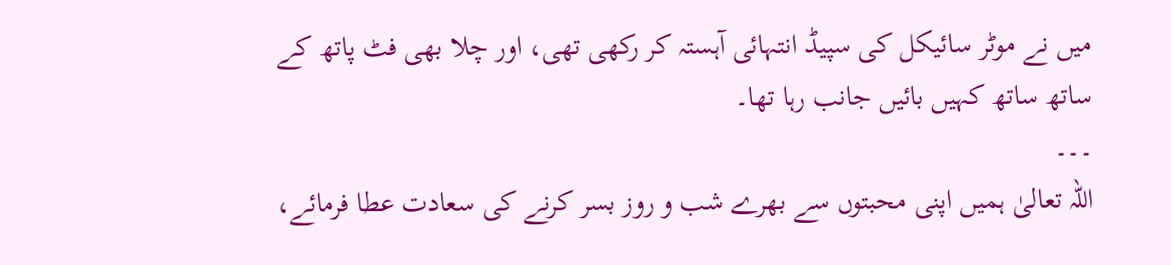میں نے موٹر سائیکل کی سپیڈ انتہائی آہستہ کر رکھی تھی، اور چلا بھی فٹ پاتھ کے ساتھ ساتھ کہیں بائیں جانب رہا تھا۔
۔۔۔
اللہ تعالیٰ ہمیں اپنی محبتوں سے بھرے شب و روز بسر کرنے کی سعادت عطا فرمائے،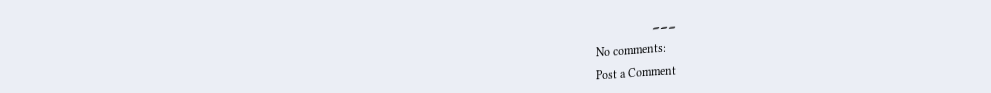۔۔۔
No comments:
Post a Comment